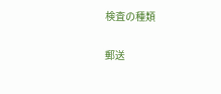検査の種類

郵送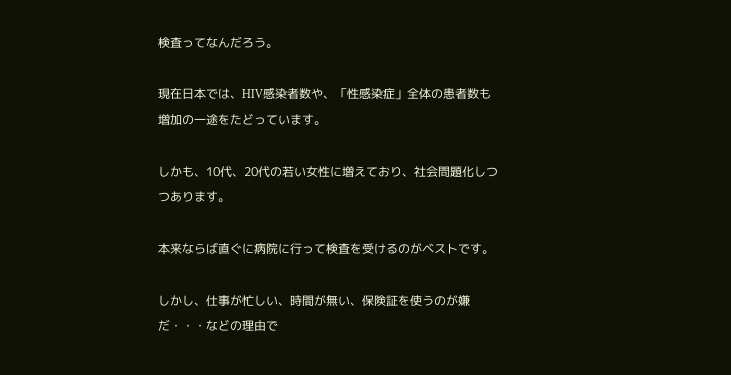検査ってなんだろう。

現在日本では、HIV感染者数や、「性感染症」全体の患者数も増加の一途をたどっています。

しかも、10代、20代の若い女性に増えており、社会問題化しつつあります。

本来ならば直ぐに病院に行って検査を受けるのがベストです。

しかし、仕事が忙しい、時間が無い、保険証を使うのが嫌だ・・・などの理由で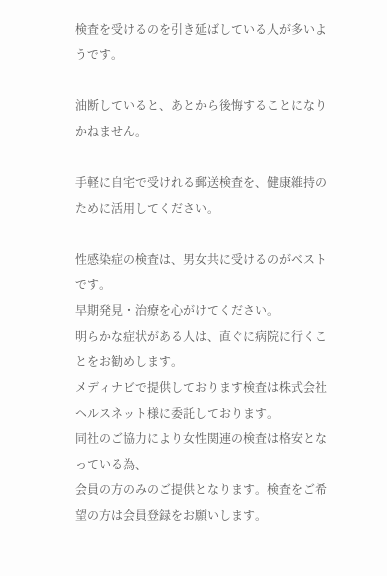検査を受けるのを引き延ばしている人が多いようです。

油断していると、あとから後悔することになりかねません。

手軽に自宅で受けれる郵送検査を、健康維持のために活用してください。

性感染症の検査は、男女共に受けるのがベストです。
早期発見・治療を心がけてください。
明らかな症状がある人は、直ぐに病院に行くことをお勧めします。
メディナビで提供しております検査は株式会社ヘルスネット様に委託しております。
同社のご協力により女性関連の検査は格安となっている為、
会員の方のみのご提供となります。検査をご希望の方は会員登録をお願いします。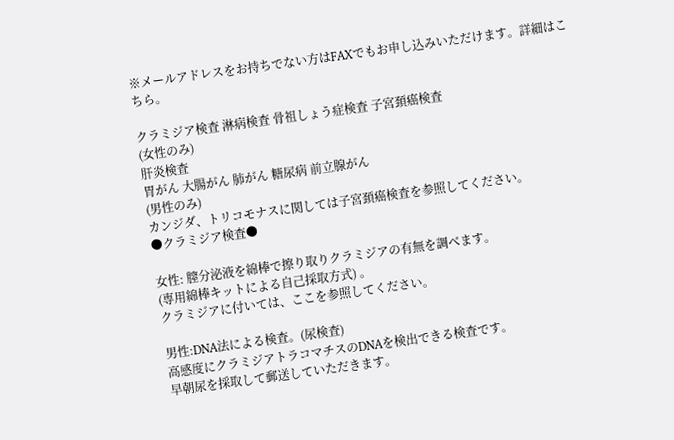※メールアドレスをお持ちでない方はFAXでもお申し込みいただけます。詳細はこちら。

クラミジア検査 淋病検査 骨祖しょう症検査 子宮頚癌検査
(女性のみ)
肝炎検査
胃がん 大腸がん 肺がん 糖尿病 前立腺がん
(男性のみ)
カンジダ、トリコモナスに関しては子宮頚癌検査を参照してください。
●クラミジア検査●

女性: 膣分泌液を綿棒で擦り取りクラミジアの有無を調べます。
(専用綿棒キットによる自己採取方式) 。
クラミジアに付いては、ここを参照してください。

男性:DNA法による検査。(尿検査)
高感度にクラミジアトラコマチスのDNAを検出できる検査です。
早朝尿を採取して郵送していただきます。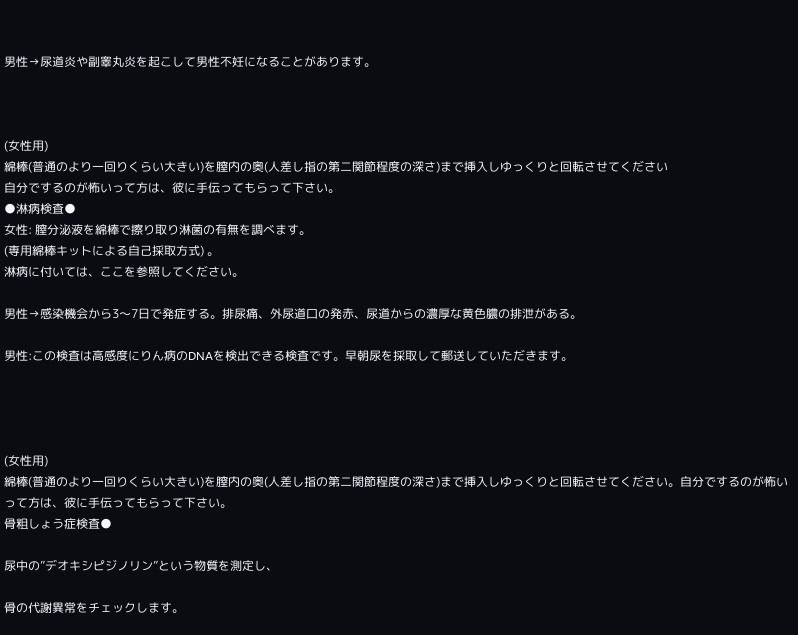男性→尿道炎や副睾丸炎を起こして男性不妊になることがあります。



(女性用)
綿棒(普通のより一回りくらい大きい)を膣内の奥(人差し指の第二関節程度の深さ)まで挿入しゆっくりと回転させてください
自分でするのが怖いって方は、彼に手伝ってもらって下さい。
●淋病検査●
女性: 膣分泌液を綿棒で擦り取り淋菌の有無を調べます。
(専用綿棒キットによる自己採取方式) 。
淋病に付いては、ここを参照してください。

男性→感染機会から3〜7日で発症する。排尿痛、外尿道口の発赤、尿道からの濃厚な黄色膿の排泄がある。

男性:この検査は高感度にりん病のDNAを検出できる検査です。早朝尿を採取して郵送していただきます。




(女性用)
綿棒(普通のより一回りくらい大きい)を膣内の奥(人差し指の第二関節程度の深さ)まで挿入しゆっくりと回転させてください。自分でするのが怖いって方は、彼に手伝ってもらって下さい。
骨粗しょう症検査●

尿中の”デオキシピジノリン”という物質を測定し、

骨の代謝異常をチェックします。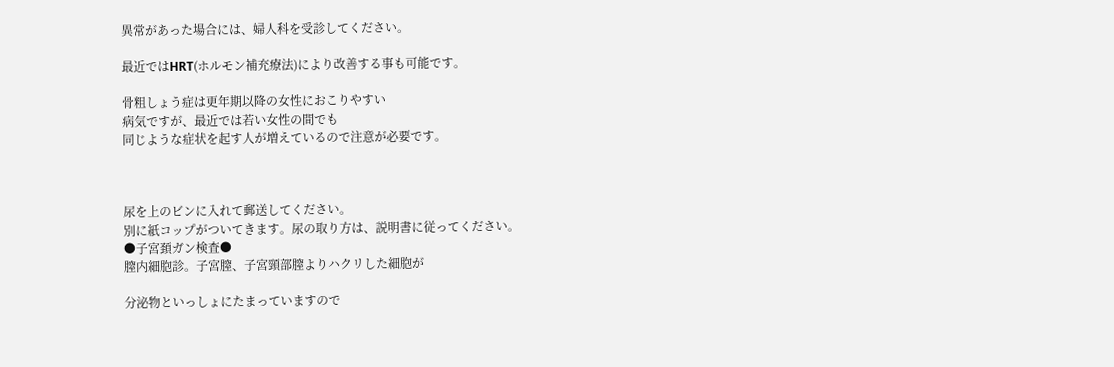異常があった場合には、婦人科を受診してください。

最近ではHRT(ホルモン補充療法)により改善する事も可能です。

骨粗しょう症は更年期以降の女性におこりやすい
病気ですが、最近では若い女性の間でも
同じような症状を起す人が増えているので注意が必要です。



尿を上のビンに入れて郵送してください。
別に紙コップがついてきます。尿の取り方は、説明書に従ってください。
●子宮頚ガン検査●
膣内細胞診。子宮膣、子宮頸部膣よりハクリした細胞が

分泌物といっしょにたまっていますので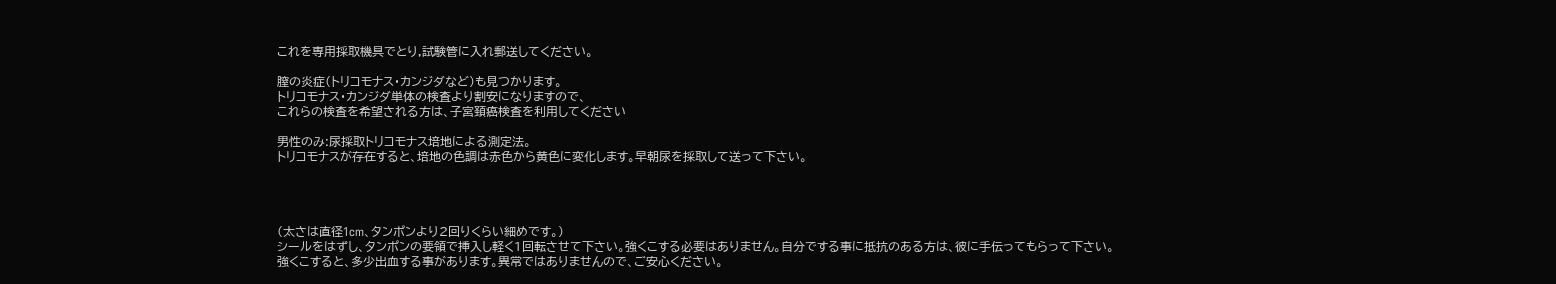これを専用採取機具でとり,試験管に入れ郵送してください。

膣の炎症(トリコモナス・カンジダなど)も見つかります。
トリコモナス・カンジダ単体の検査より割安になりますので、
これらの検査を希望される方は、子宮頚癌検査を利用してください

男性のみ:尿採取トリコモナス培地による測定法。
トリコモナスが存在すると、培地の色調は赤色から黄色に変化します。早朝尿を採取して送って下さい。




(太さは直径1cm、タンポンより2回りくらい細めです。)
シールをはずし、タンポンの要領で挿入し軽く1回転させて下さい。強くこする必要はありません。自分でする事に抵抗のある方は、彼に手伝ってもらって下さい。
強くこすると、多少出血する事があります。異常ではありませんので、ご安心ください。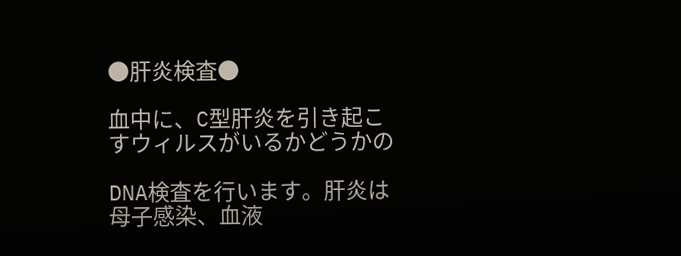●肝炎検査●

血中に、C型肝炎を引き起こすウィルスがいるかどうかの

DNA検査を行います。肝炎は母子感染、血液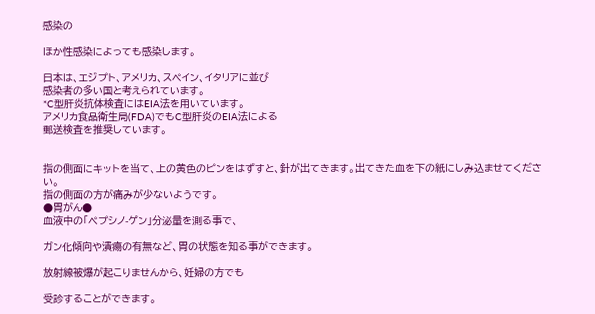感染の

ほか性感染によっても感染します。

日本は、エジプト、アメリカ、スペイン、イタリアに並び
感染者の多い国と考えられています。
*C型肝炎抗体検査にはEIA法を用いています。
アメリカ食品衛生局(FDA)でもC型肝炎のEIA法による
郵送検査を推奨しています。


指の側面にキットを当て、上の黄色のピンをはずすと、針が出てきます。出てきた血を下の紙にしみ込ませてください。
指の側面の方が痛みが少ないようです。
●胃がん●
血液中の「ペプシノ-ゲン」分泌量を測る事で、

ガン化傾向や潰瘍の有無など、胃の状態を知る事ができます。

放射線被爆が起こりませんから、妊婦の方でも

受診することができます。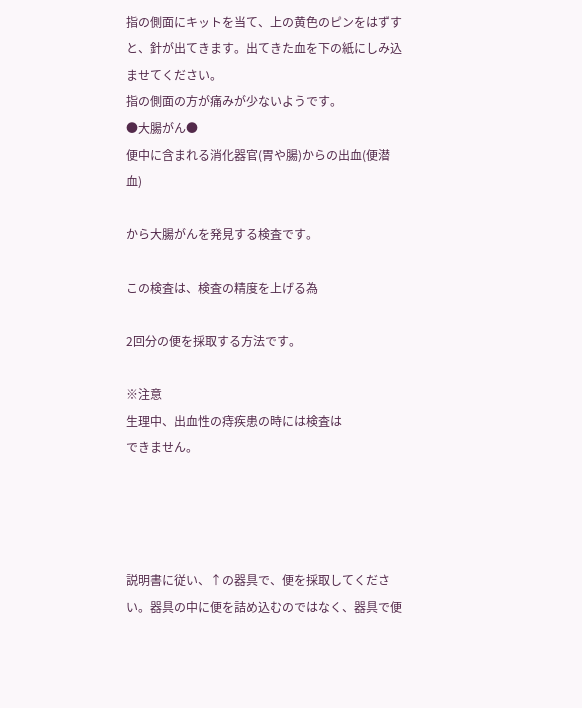指の側面にキットを当て、上の黄色のピンをはずすと、針が出てきます。出てきた血を下の紙にしみ込ませてください。
指の側面の方が痛みが少ないようです。
●大腸がん●
便中に含まれる消化器官(胃や腸)からの出血(便潜血)

から大腸がんを発見する検査です。

この検査は、検査の精度を上げる為

2回分の便を採取する方法です。

※注意
生理中、出血性の痔疾患の時には検査は
できません。




説明書に従い、↑の器具で、便を採取してください。器具の中に便を詰め込むのではなく、器具で便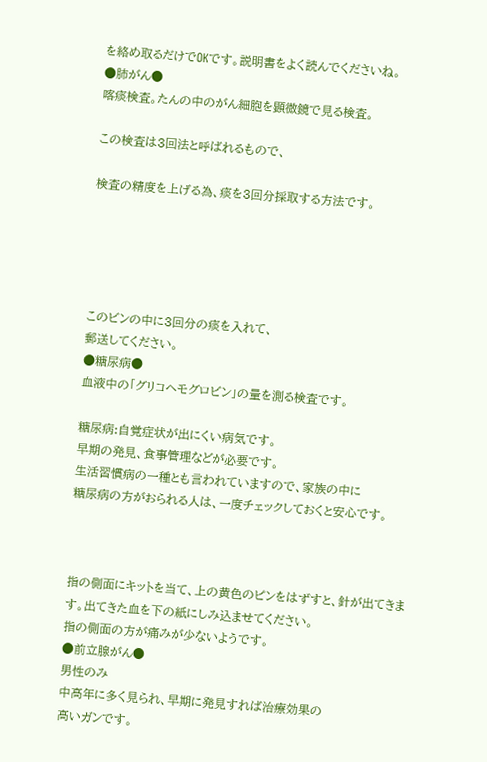を絡め取るだけでOKです。説明書をよく読んでくださいね。
●肺がん●
喀痰検査。たんの中のがん細胞を顕微鏡で見る検査。

この検査は3回法と呼ばれるもので、

検査の精度を上げる為、痰を3回分採取する方法です。





このビンの中に3回分の痰を入れて、
郵送してください。
●糖尿病●
血液中の「グリコヘモグロビン」の量を測る検査です。

糖尿病:自覚症状が出にくい病気です。
早期の発見、食事管理などが必要です。
生活習慣病の一種とも言われていますので、家族の中に
糖尿病の方がおられる人は、一度チェックしておくと安心です。



指の側面にキットを当て、上の黄色のピンをはずすと、針が出てきます。出てきた血を下の紙にしみ込ませてください。
指の側面の方が痛みが少ないようです。
●前立腺がん●
男性のみ
中高年に多く見られ、早期に発見すれば治療効果の
高いガンです。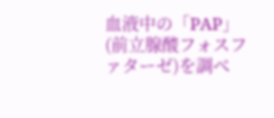血液中の「PAP」(前立腺酸フォスファターゼ)を調べ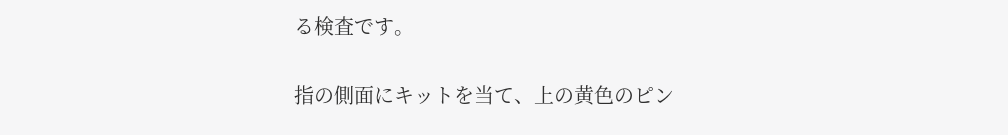る検査です。


指の側面にキットを当て、上の黄色のピン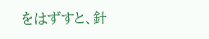をはずすと、針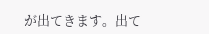が出てきます。出て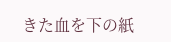きた血を下の紙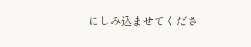にしみ込ませてくださ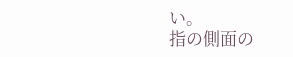い。
指の側面の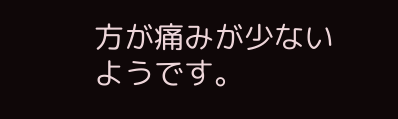方が痛みが少ないようです。